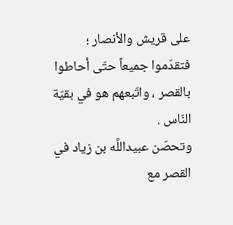على قريش والأنصار ؛ فتقدّموا جميعاً حتّى أحاطوا بالقصر ، واتّبعهم هو في بقيّة النّاس .
وتحصّن عبيداللَّه بن زياد في القصر مع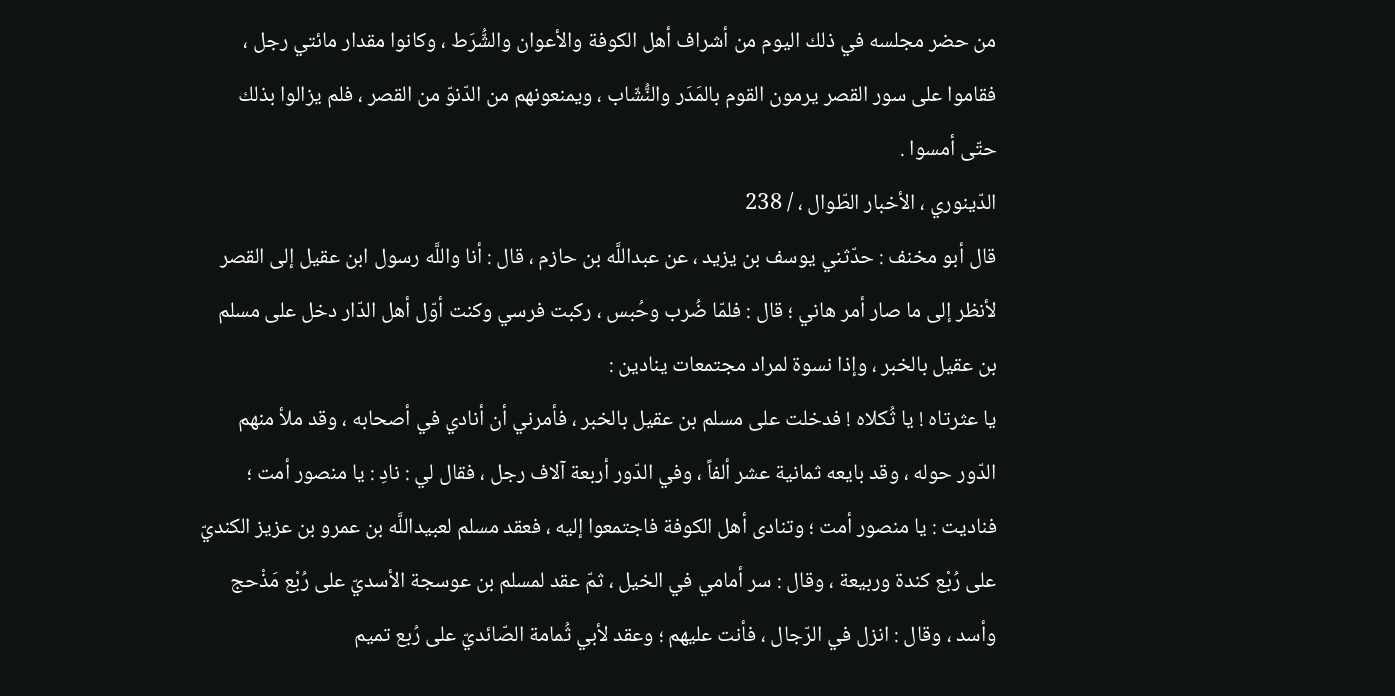من حضر مجلسه في ذلك اليوم من أشراف أهل الكوفة والأعوان والشُّرَط ، وكانوا مقدار مائتي رجل ، فقاموا على سور القصر يرمون القوم بالمَدَر والنُّشّاب ، ويمنعونهم من الدّنوّ من القصر ، فلم يزالوا بذلك حتّى أمسوا .
الدّينوري ، الأخبار الطّوال ، / 238
قال أبو مخنف : حدّثني يوسف بن يزيد ، عن عبداللَّه بن حازم ، قال : أنا واللَّه رسول ابن عقيل إلى القصر لأنظر إلى ما صار أمر هاني ؛ قال : فلمّا ضُرب وحُبس ، ركبت فرسي وكنت أوّل أهل الدّار دخل على مسلم بن عقيل بالخبر ، وإذا نسوة لمراد مجتمعات ينادين :
يا عثرتاه ! يا ثُكلاه ! فدخلت على مسلم بن عقيل بالخبر ، فأمرني أن أنادي في أصحابه ، وقد ملأ منهم الدّور حوله ، وقد بايعه ثمانية عشر ألفاً ، وفي الدّور أربعة آلاف رجل ، فقال لي : نادِ : يا منصور أمت ؛ فناديت : يا منصور أمت ؛ وتنادى أهل الكوفة فاجتمعوا إليه ، فعقد مسلم لعبيداللَّه بن عمرو بن عزيز الكنديّ على رُبْع كندة وربيعة ، وقال : سر أمامي في الخيل ، ثمّ عقد لمسلم بن عوسجة الأسديّ على رُبْع مَذْحج وأسد ، وقال : انزل في الرّجال ، فأنت عليهم ؛ وعقد لأبي ثُمامة الصّائديّ على رُبع تميم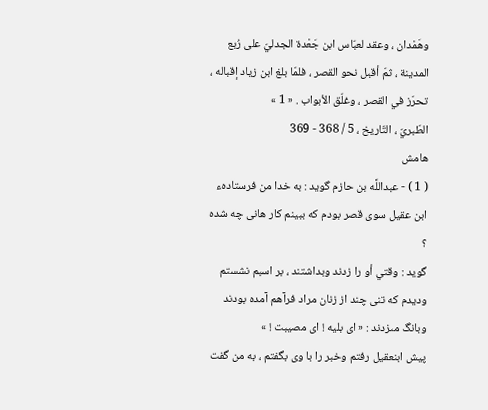وهَمْدان ، وعقد لعبّاس ابن جَعْدة الجدليّ على رُبع المدينة ، ثمّ أقبل نحو القصر ، فلمّا بلغ ابن زياد إقباله ، تحرّز في القصر ، وغلّق الأبواب . « 1 »
الطّبريّ ، التّاريخ ، 5 / 368 - 369
هامش
( 1 ) - عبداللَّه بن حازم گويد : به خدا من فرستادهء ابن عقيل سوى قصر بودم كه ببينم كار هانى چه شده ؟
گويد : وقتي أو را زدند وبداشتند ، بر اسبم نشستم وديدم كه تنى چند از زنان مراد فرآهم آمده بودند وبانگ مىزدند : « اى بليه ! اى مصيبت ! »
پيش ابنعقيل رفتم وخبر را با وى بگفتم ، به من گفت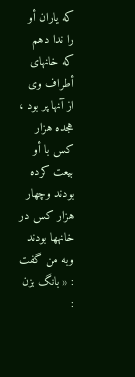كه ياران أو را ندا دهم كه خانهاى أطراف وى از آنها پر بود ، هجده هزار كس با أو بيعت كرده بودند وچهار هزار كس در خانهها بودند وبه من گفت : « بانگ بزن :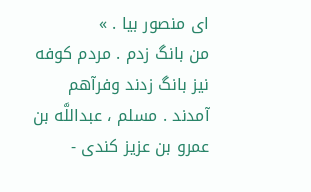اى منصور بيا . »
من بانگ زدم . مردم كوفه نيز بانگ زدند وفرآهم آمدند . مسلم ، عبداللَّه بن عمرو بن عزيز كندى -